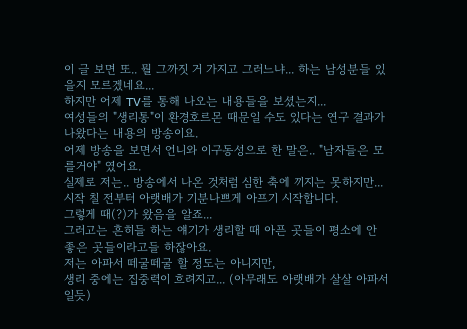이 글 보면 또.. 뭘 그까짓 거 가지고 그러느냐... 하는 남성분들 있을지 모르겠네요...
하지만 어제 TV를 통해 나오는 내용들을 보셨는지...
여성들의 "생리통"이 환경호르몬 때문일 수도 있다는 연구 결과가 나왔다는 내용의 방송이요.
어제 방송을 보면서 언니와 이구동성으로 한 말은.. "남자들은 모를거야" 였어요.
실제로 저는.. 방송에서 나온 것처럼 심한 축에 끼지는 못하지만...
시작 칠 전부터 아랫배가 기분나쁘게 아프기 시작합니다.
그렇게 때(?)가 왔음을 알죠...
그러고는 흔히들 하는 얘기가 생리할 때 아픈 곳들이 평소에 안 좋은 곳들이라고들 하잖아요.
저는 아파서 떼굴떼굴 할 정도는 아니지만,
생리 중에는 집중력이 흐려지고... (아무래도 아랫배가 살살 아파서일듯)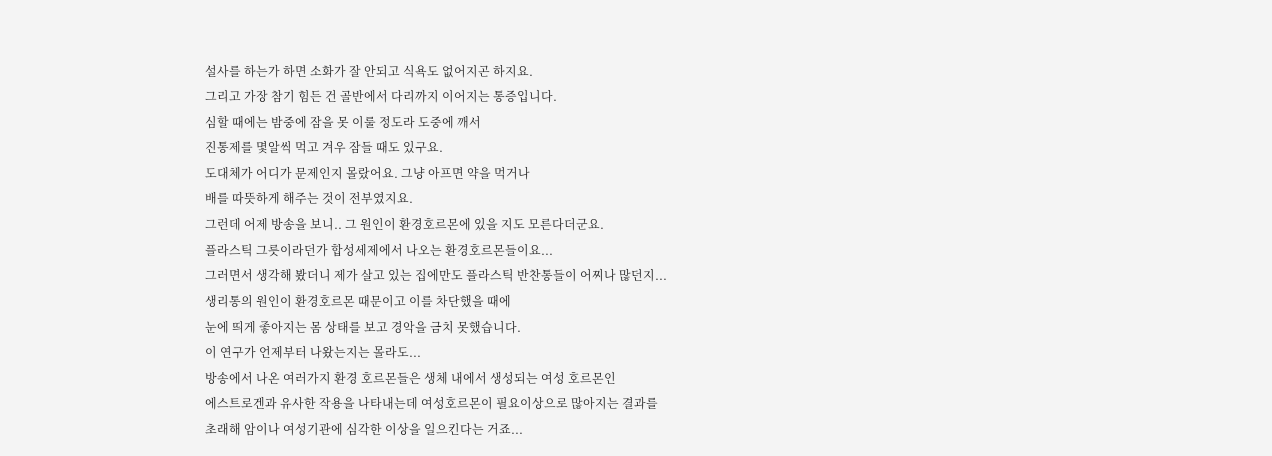설사를 하는가 하면 소화가 잘 안되고 식욕도 없어지곤 하지요.
그리고 가장 참기 힘든 건 골반에서 다리까지 이어지는 통증입니다.
심할 때에는 밤중에 잠을 못 이룰 정도라 도중에 깨서
진통제를 몇알씩 먹고 겨우 잠들 때도 있구요.
도대체가 어디가 문제인지 몰랐어요. 그냥 아프면 약을 먹거나
배를 따뜻하게 해주는 것이 전부였지요.
그런데 어제 방송을 보니.. 그 원인이 환경호르몬에 있을 지도 모른다더군요.
플라스틱 그릇이라던가 합성세제에서 나오는 환경호르몬들이요...
그러면서 생각해 봤더니 제가 살고 있는 집에만도 플라스틱 반찬통들이 어찌나 많던지...
생리통의 원인이 환경호르몬 때문이고 이를 차단했을 때에
눈에 띄게 좋아지는 몸 상태를 보고 경악을 금치 못했습니다.
이 연구가 언제부터 나왔는지는 몰라도...
방송에서 나온 여러가지 환경 호르몬들은 생체 내에서 생성되는 여성 호르몬인
에스트로겐과 유사한 작용을 나타내는데 여성호르몬이 필요이상으로 많아지는 결과를
초래해 암이나 여성기관에 심각한 이상을 일으킨다는 거죠...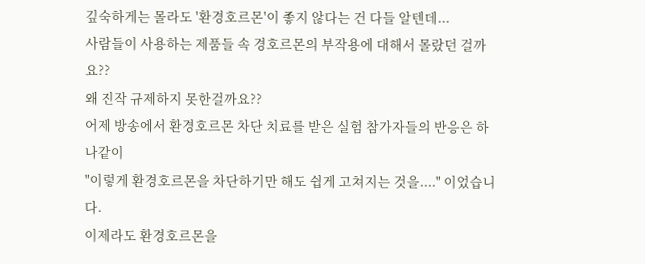깊숙하게는 몰라도 '환경호르몬'이 좋지 않다는 건 다들 알텐데...
사람들이 사용하는 제품들 속 경호르몬의 부작용에 대해서 몰랐던 걸까요??
왜 진작 규제하지 못한걸까요??
어제 방송에서 환경호르몬 차단 치료를 받은 실험 참가자들의 반응은 하나같이
"이렇게 환경호르몬을 차단하기만 해도 쉽게 고쳐지는 것을...." 이었습니다.
이제라도 환경호르몬을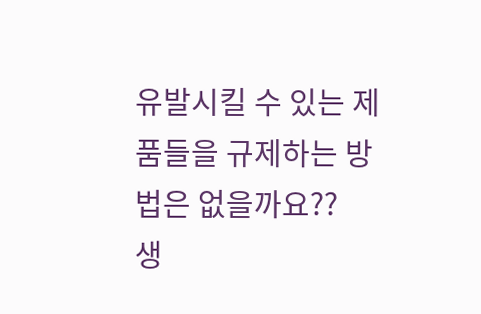유발시킬 수 있는 제품들을 규제하는 방법은 없을까요??
생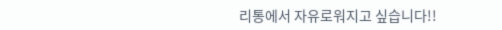리통에서 자유로워지고 싶습니다!!